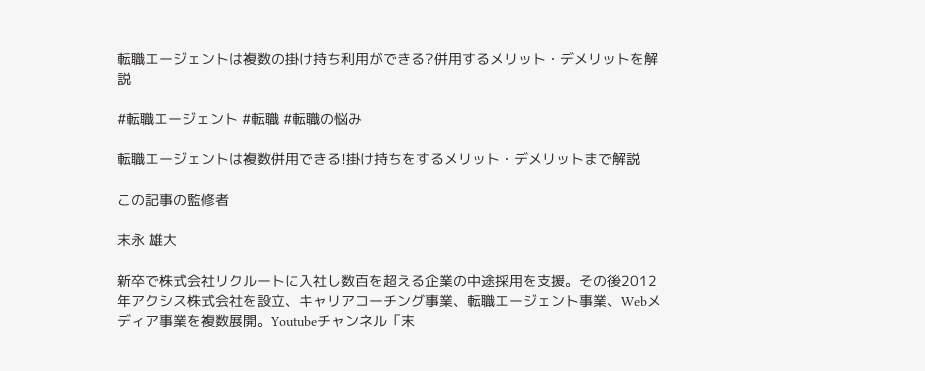転職エージェントは複数の掛け持ち利用ができる?併用するメリット・デメリットを解説

#転職エージェント #転職 #転職の悩み

転職エージェントは複数併用できる!掛け持ちをするメリット・デメリットまで解説

この記事の監修者

末永 雄大

新卒で株式会社リクルートに入社し数百を超える企業の中途採用を支援。その後2012年アクシス株式会社を設立、キャリアコーチング事業、転職エージェント事業、Webメディア事業を複数展開。Youtubeチャンネル「末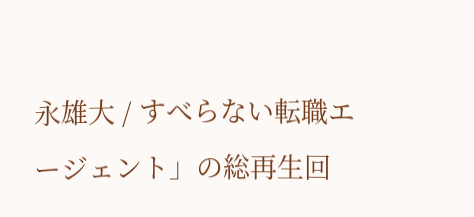永雄大 / すべらない転職エージェント」の総再生回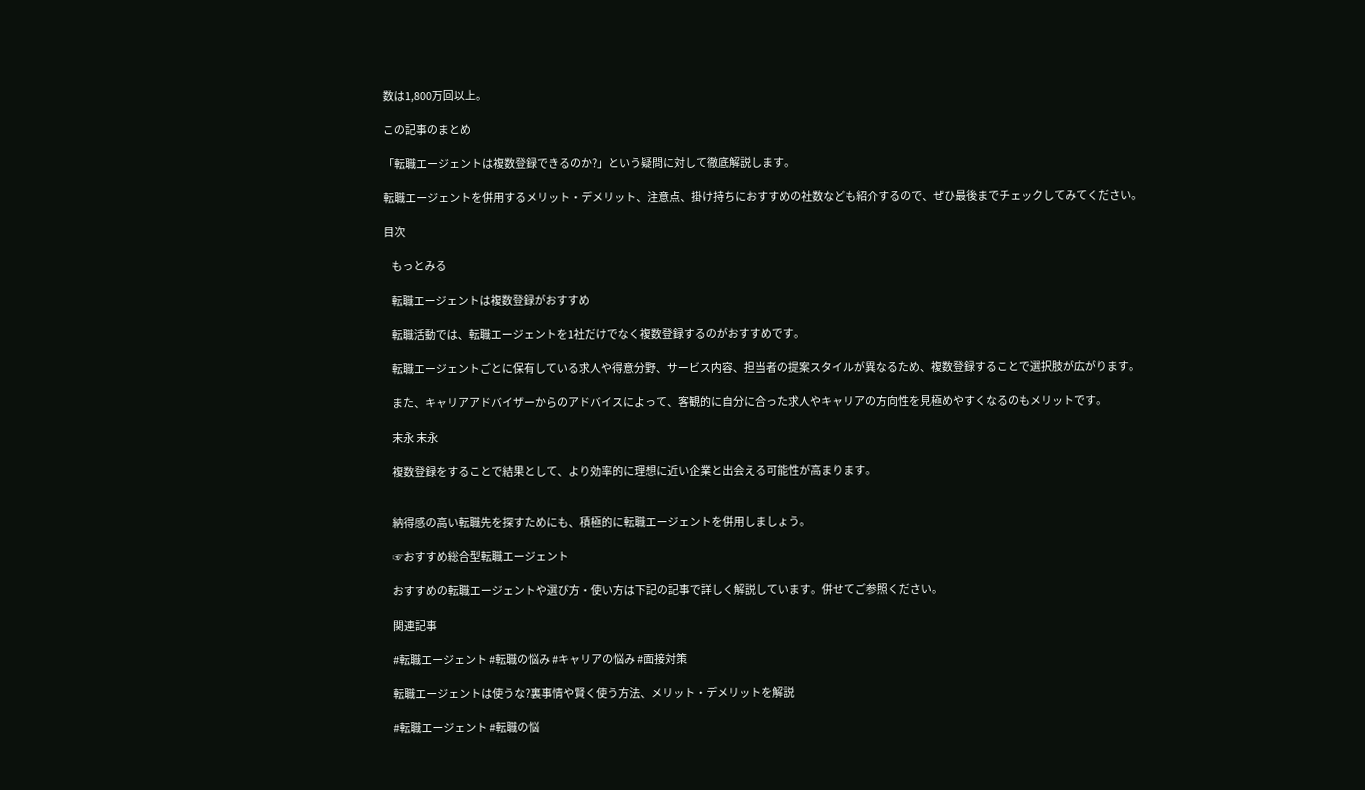数は1,800万回以上。

この記事のまとめ

「転職エージェントは複数登録できるのか?」という疑問に対して徹底解説します。

転職エージェントを併用するメリット・デメリット、注意点、掛け持ちにおすすめの社数なども紹介するので、ぜひ最後までチェックしてみてください。

目次

    もっとみる

    転職エージェントは複数登録がおすすめ

    転職活動では、転職エージェントを1社だけでなく複数登録するのがおすすめです。

    転職エージェントごとに保有している求人や得意分野、サービス内容、担当者の提案スタイルが異なるため、複数登録することで選択肢が広がります。

    また、キャリアアドバイザーからのアドバイスによって、客観的に自分に合った求人やキャリアの方向性を見極めやすくなるのもメリットです。

    末永 末永

    複数登録をすることで結果として、より効率的に理想に近い企業と出会える可能性が高まります。


    納得感の高い転職先を探すためにも、積極的に転職エージェントを併用しましょう。

    ☞おすすめ総合型転職エージェント

    おすすめの転職エージェントや選び方・使い方は下記の記事で詳しく解説しています。併せてご参照ください。

    関連記事

    #転職エージェント #転職の悩み #キャリアの悩み #面接対策

    転職エージェントは使うな?裏事情や賢く使う方法、メリット・デメリットを解説

    #転職エージェント #転職の悩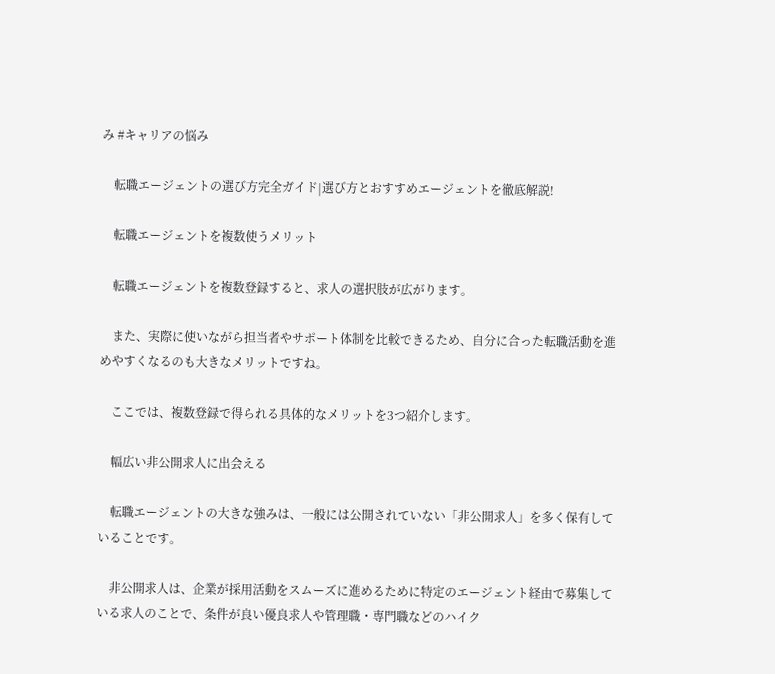み #キャリアの悩み

    転職エージェントの選び方完全ガイド|選び方とおすすめエージェントを徹底解説!

    転職エージェントを複数使うメリット

    転職エージェントを複数登録すると、求人の選択肢が広がります。

    また、実際に使いながら担当者やサポート体制を比較できるため、自分に合った転職活動を進めやすくなるのも大きなメリットですね。

    ここでは、複数登録で得られる具体的なメリットを3つ紹介します。

    幅広い非公開求人に出会える

    転職エージェントの大きな強みは、一般には公開されていない「非公開求人」を多く保有していることです。

    非公開求人は、企業が採用活動をスムーズに進めるために特定のエージェント経由で募集している求人のことで、条件が良い優良求人や管理職・専門職などのハイク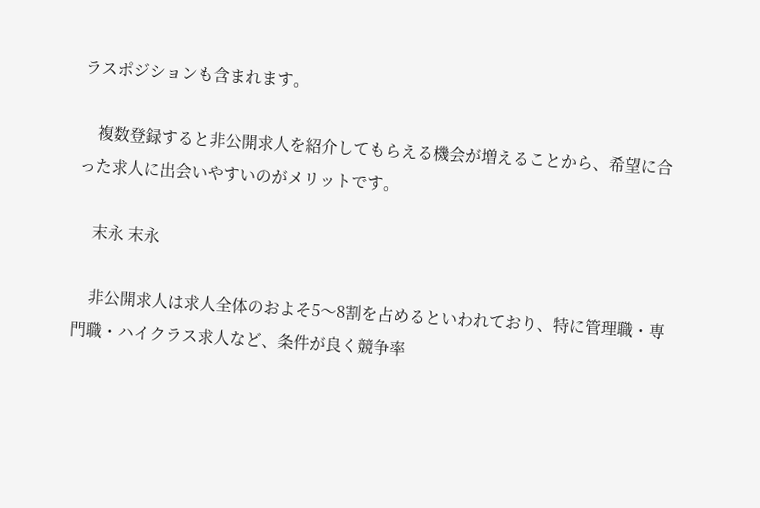ラスポジションも含まれます。

    複数登録すると非公開求人を紹介してもらえる機会が増えることから、希望に合った求人に出会いやすいのがメリットです。

    末永 末永

    非公開求人は求人全体のおよそ5〜8割を占めるといわれており、特に管理職・専門職・ハイクラス求人など、条件が良く競争率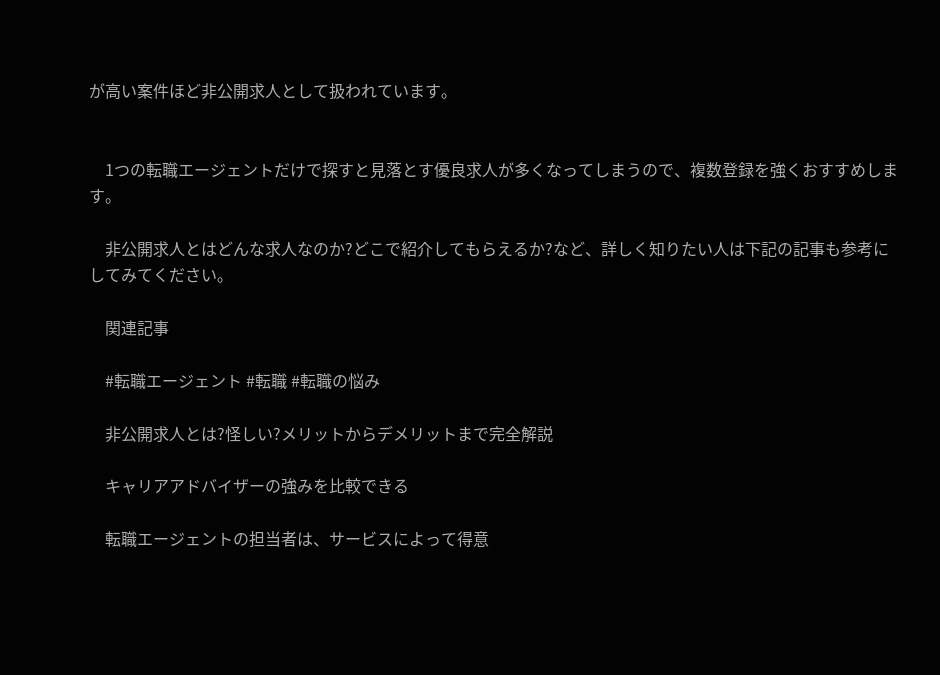が高い案件ほど非公開求人として扱われています。


    1つの転職エージェントだけで探すと見落とす優良求人が多くなってしまうので、複数登録を強くおすすめします。

    非公開求人とはどんな求人なのか?どこで紹介してもらえるか?など、詳しく知りたい人は下記の記事も参考にしてみてください。

    関連記事

    #転職エージェント #転職 #転職の悩み

    非公開求人とは?怪しい?メリットからデメリットまで完全解説

    キャリアアドバイザーの強みを比較できる

    転職エージェントの担当者は、サービスによって得意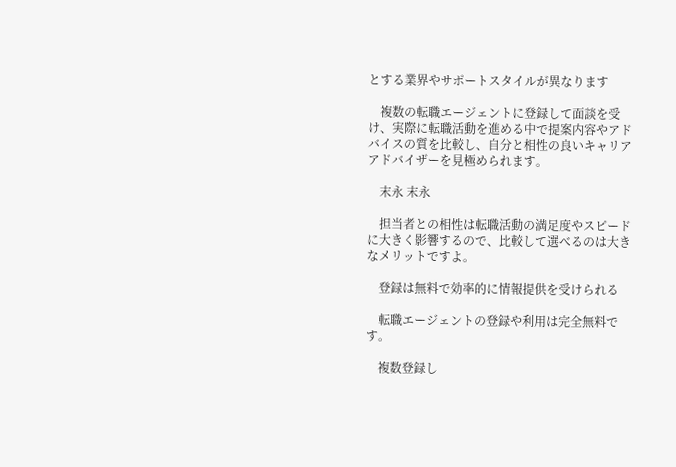とする業界やサポートスタイルが異なります

    複数の転職エージェントに登録して面談を受け、実際に転職活動を進める中で提案内容やアドバイスの質を比較し、自分と相性の良いキャリアアドバイザーを見極められます。

    末永 末永

    担当者との相性は転職活動の満足度やスピードに大きく影響するので、比較して選べるのは大きなメリットですよ。

    登録は無料で効率的に情報提供を受けられる

    転職エージェントの登録や利用は完全無料です。

    複数登録し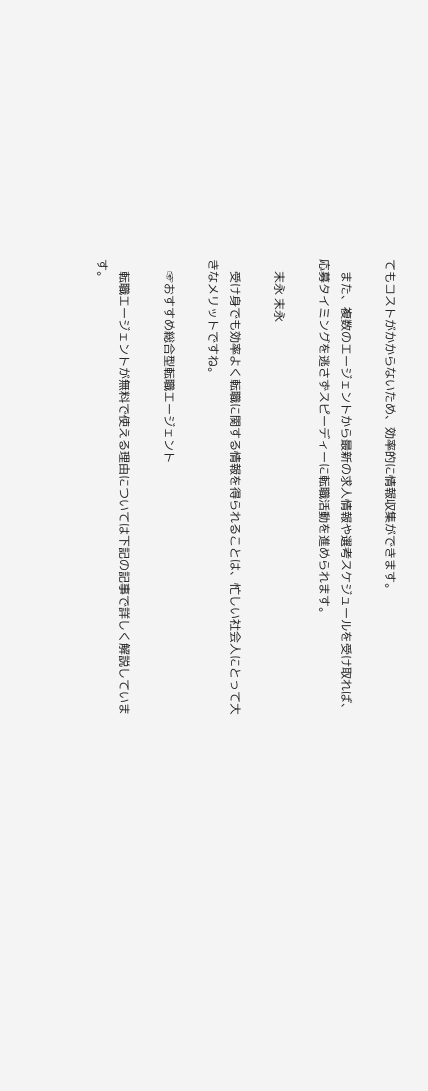てもコストがかからないため、効率的に情報収集ができます。

    また、複数のエージェントから最新の求人情報や選考スケジュールを受け取れば、応募タイミングを逃さずスピーディーに転職活動を進められます。

    末永 末永

    受け身でも効率よく転職に関する情報を得られることは、忙しい社会人にとって大きなメリットですね。

    ☞おすすめ総合型転職エージェント

    転職エージェントが無料で使える理由については下記の記事で詳しく解説しています。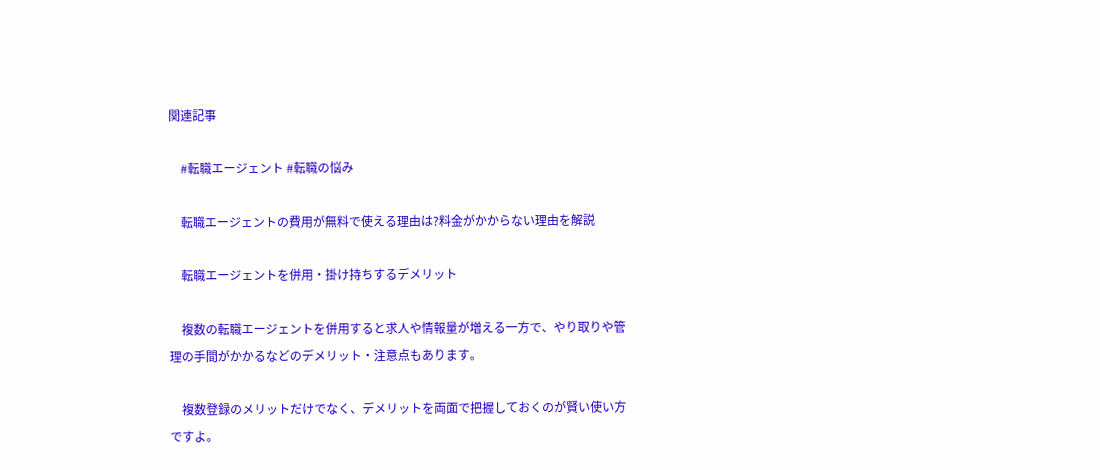関連記事

    #転職エージェント #転職の悩み

    転職エージェントの費用が無料で使える理由は?料金がかからない理由を解説

    転職エージェントを併用・掛け持ちするデメリット

    複数の転職エージェントを併用すると求人や情報量が増える一方で、やり取りや管理の手間がかかるなどのデメリット・注意点もあります。

    複数登録のメリットだけでなく、デメリットを両面で把握しておくのが賢い使い方ですよ。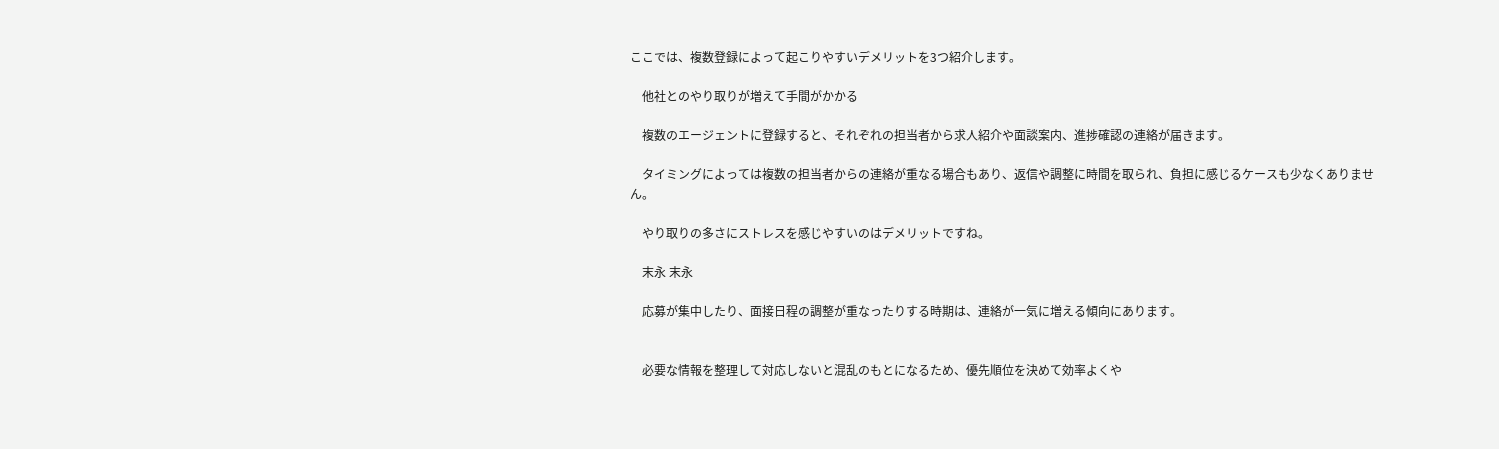ここでは、複数登録によって起こりやすいデメリットを3つ紹介します。

    他社とのやり取りが増えて手間がかかる

    複数のエージェントに登録すると、それぞれの担当者から求人紹介や面談案内、進捗確認の連絡が届きます。

    タイミングによっては複数の担当者からの連絡が重なる場合もあり、返信や調整に時間を取られ、負担に感じるケースも少なくありません。

    やり取りの多さにストレスを感じやすいのはデメリットですね。

    末永 末永

    応募が集中したり、面接日程の調整が重なったりする時期は、連絡が一気に増える傾向にあります。


    必要な情報を整理して対応しないと混乱のもとになるため、優先順位を決めて効率よくや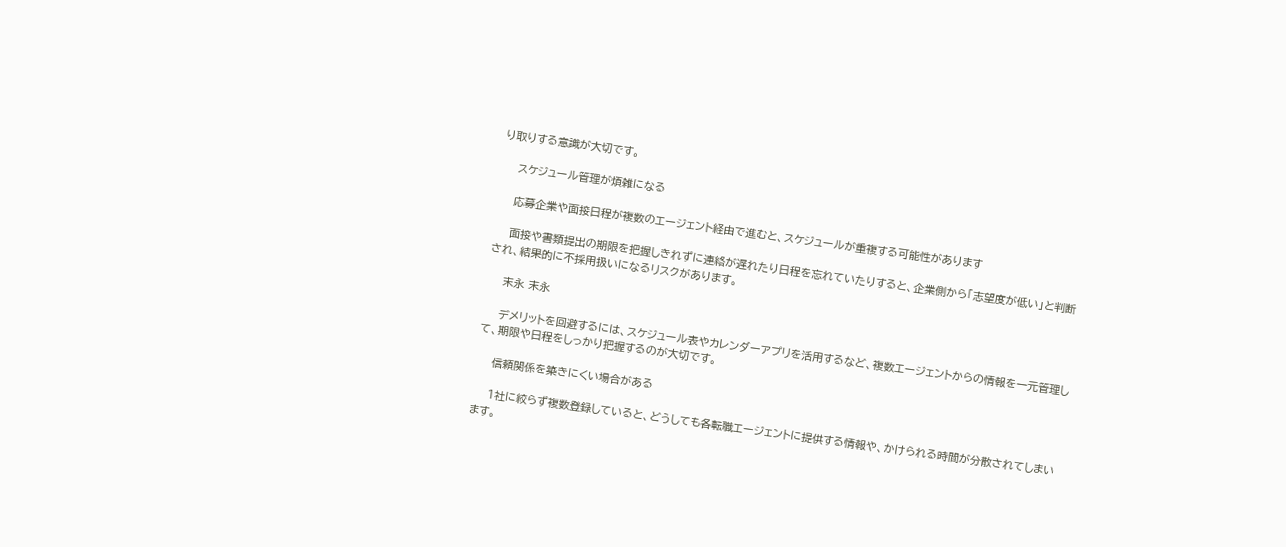り取りする意識が大切です。

    スケジュール管理が煩雑になる

    応募企業や面接日程が複数のエージェント経由で進むと、スケジュールが重複する可能性があります

    面接や書類提出の期限を把握しきれずに連絡が遅れたり日程を忘れていたりすると、企業側から「志望度が低い」と判断され、結果的に不採用扱いになるリスクがあります。

    末永 末永

    デメリットを回避するには、スケジュール表やカレンダーアプリを活用するなど、複数エージェントからの情報を一元管理して、期限や日程をしっかり把握するのが大切です。

    信頼関係を築きにくい場合がある

    1社に絞らず複数登録していると、どうしても各転職エージェントに提供する情報や、かけられる時間が分散されてしまいます。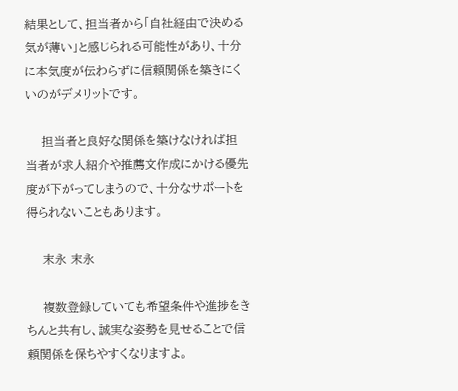結果として、担当者から「自社経由で決める気が薄い」と感じられる可能性があり、十分に本気度が伝わらずに信頼関係を築きにくいのがデメリットです。

    担当者と良好な関係を築けなければ担当者が求人紹介や推薦文作成にかける優先度が下がってしまうので、十分なサポートを得られないこともあります。

    末永 末永

    複数登録していても希望条件や進捗をきちんと共有し、誠実な姿勢を見せることで信頼関係を保ちやすくなりますよ。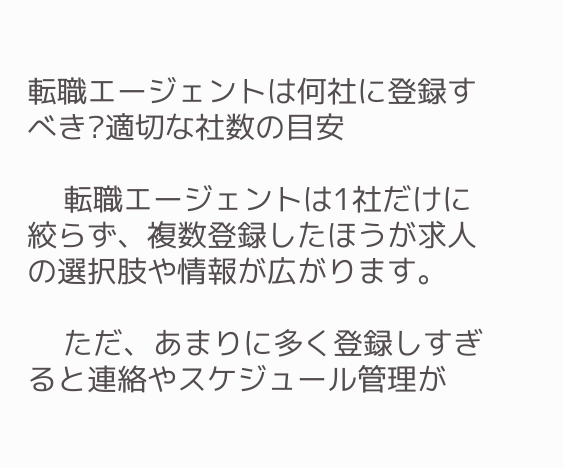転職エージェントは何社に登録すべき?適切な社数の目安

    転職エージェントは1社だけに絞らず、複数登録したほうが求人の選択肢や情報が広がります。

    ただ、あまりに多く登録しすぎると連絡やスケジュール管理が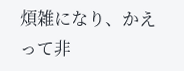煩雑になり、かえって非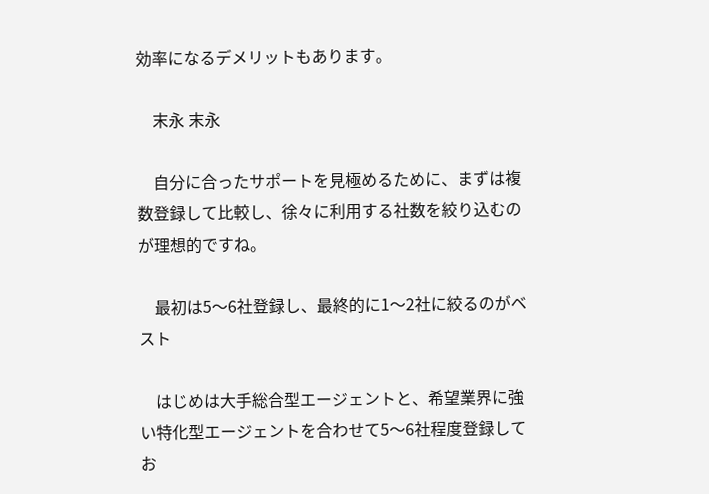効率になるデメリットもあります。

    末永 末永

    自分に合ったサポートを見極めるために、まずは複数登録して比較し、徐々に利用する社数を絞り込むのが理想的ですね。

    最初は5〜6社登録し、最終的に1〜2社に絞るのがベスト

    はじめは大手総合型エージェントと、希望業界に強い特化型エージェントを合わせて5〜6社程度登録してお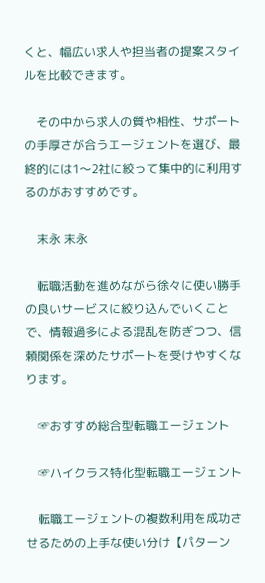くと、幅広い求人や担当者の提案スタイルを比較できます。

    その中から求人の質や相性、サポートの手厚さが合うエージェントを選び、最終的には1〜2社に絞って集中的に利用するのがおすすめです。

    末永 末永

    転職活動を進めながら徐々に使い勝手の良いサービスに絞り込んでいくことで、情報過多による混乱を防ぎつつ、信頼関係を深めたサポートを受けやすくなります。

    ☞おすすめ総合型転職エージェント

    ☞ハイクラス特化型転職エージェント

    転職エージェントの複数利用を成功させるための上手な使い分け【パターン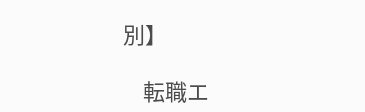別】

    転職エ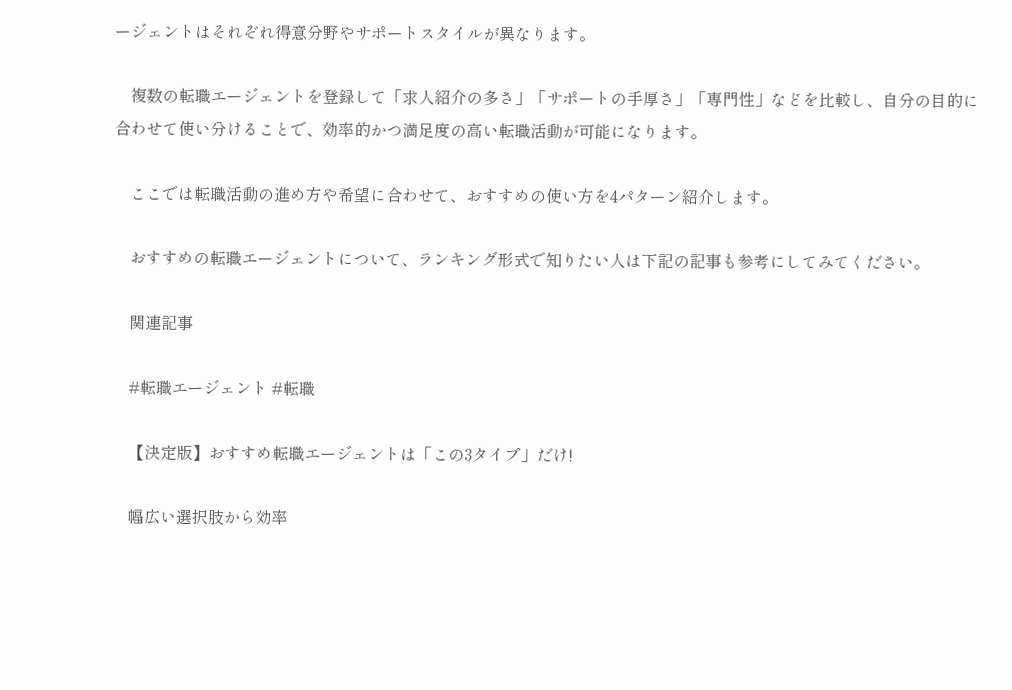ージェントはそれぞれ得意分野やサポートスタイルが異なります。

    複数の転職エージェントを登録して「求人紹介の多さ」「サポートの手厚さ」「専門性」などを比較し、自分の目的に合わせて使い分けることで、効率的かつ満足度の高い転職活動が可能になります。

    ここでは転職活動の進め方や希望に合わせて、おすすめの使い方を4パターン紹介します。

    おすすめの転職エージェントについて、ランキング形式で知りたい人は下記の記事も参考にしてみてください。

    関連記事

    #転職エージェント #転職

    【決定版】おすすめ転職エージェントは「この3タイプ」だけ!

    幅広い選択肢から効率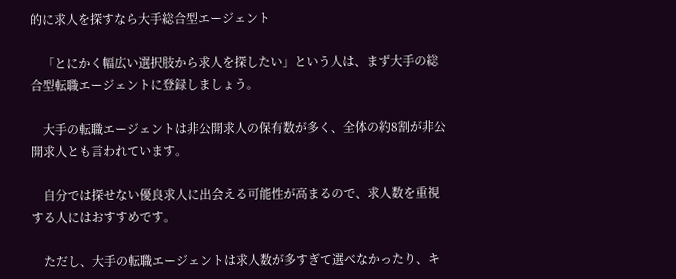的に求人を探すなら大手総合型エージェント

    「とにかく幅広い選択肢から求人を探したい」という人は、まず大手の総合型転職エージェントに登録しましょう。

    大手の転職エージェントは非公開求人の保有数が多く、全体の約8割が非公開求人とも言われています。

    自分では探せない優良求人に出会える可能性が高まるので、求人数を重視する人にはおすすめです。

    ただし、大手の転職エージェントは求人数が多すぎて選べなかったり、キ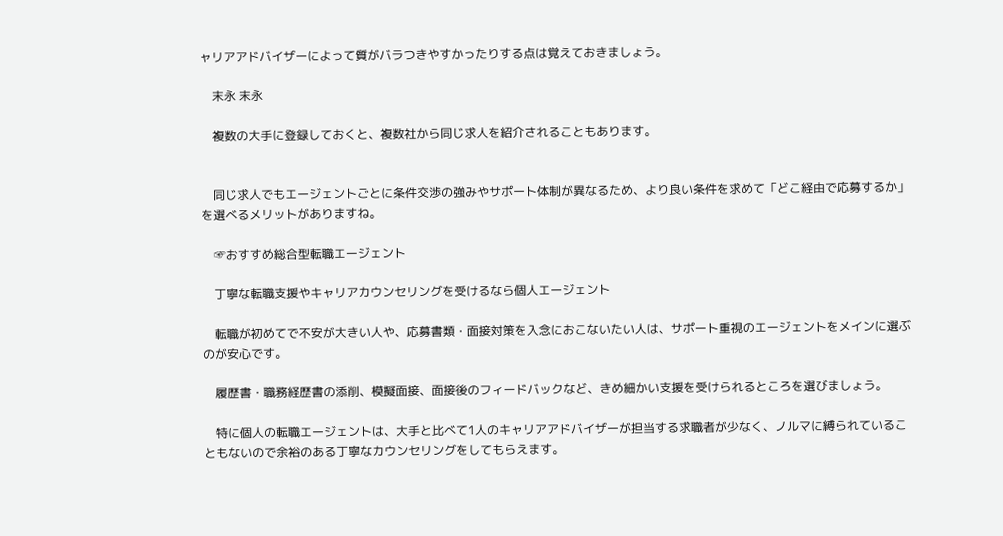ャリアアドバイザーによって質がバラつきやすかったりする点は覚えておきましょう。

    末永 末永

    複数の大手に登録しておくと、複数社から同じ求人を紹介されることもあります。


    同じ求人でもエージェントごとに条件交渉の強みやサポート体制が異なるため、より良い条件を求めて「どこ経由で応募するか」を選べるメリットがありますね。

    ☞おすすめ総合型転職エージェント

    丁寧な転職支援やキャリアカウンセリングを受けるなら個人エージェント

    転職が初めてで不安が大きい人や、応募書類・面接対策を入念におこないたい人は、サポート重視のエージェントをメインに選ぶのが安心です。

    履歴書・職務経歴書の添削、模擬面接、面接後のフィードバックなど、きめ細かい支援を受けられるところを選びましょう。

    特に個人の転職エージェントは、大手と比べて1人のキャリアアドバイザーが担当する求職者が少なく、ノルマに縛られていることもないので余裕のある丁寧なカウンセリングをしてもらえます。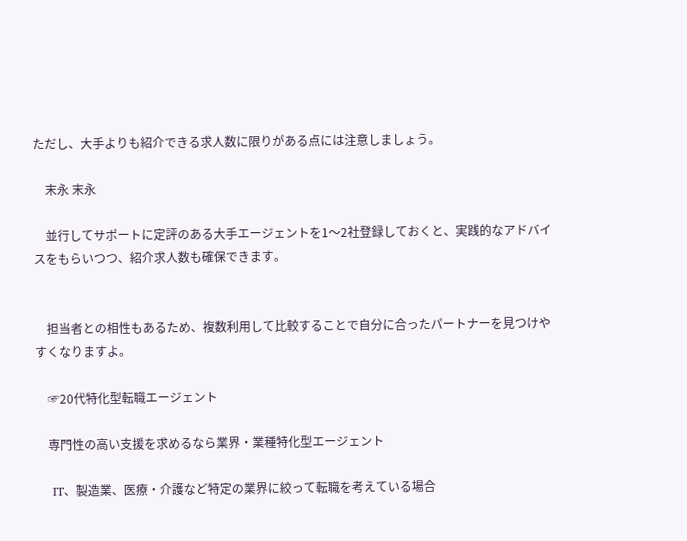ただし、大手よりも紹介できる求人数に限りがある点には注意しましょう。

    末永 末永

    並行してサポートに定評のある大手エージェントを1〜2社登録しておくと、実践的なアドバイスをもらいつつ、紹介求人数も確保できます。


    担当者との相性もあるため、複数利用して比較することで自分に合ったパートナーを見つけやすくなりますよ。

    ☞20代特化型転職エージェント

    専門性の高い支援を求めるなら業界・業種特化型エージェント

    IT、製造業、医療・介護など特定の業界に絞って転職を考えている場合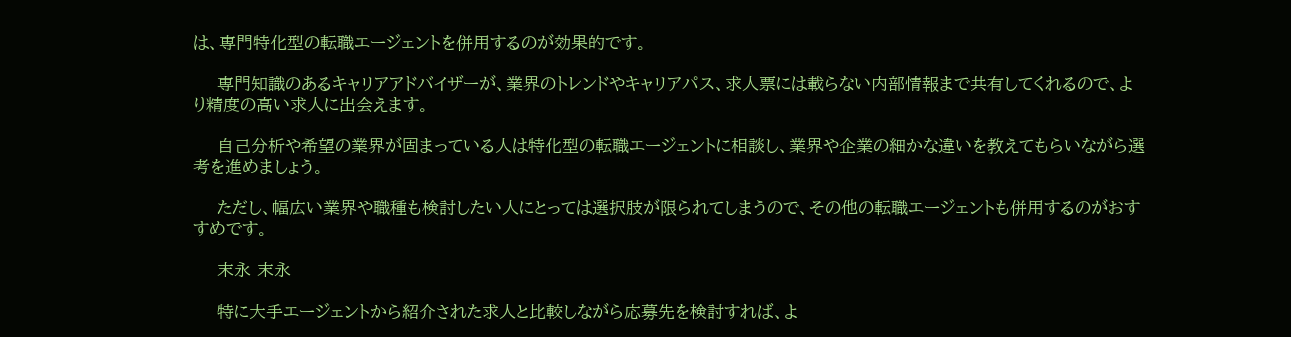は、専門特化型の転職エージェントを併用するのが効果的です。

    専門知識のあるキャリアアドバイザーが、業界のトレンドやキャリアパス、求人票には載らない内部情報まで共有してくれるので、より精度の高い求人に出会えます。

    自己分析や希望の業界が固まっている人は特化型の転職エージェントに相談し、業界や企業の細かな違いを教えてもらいながら選考を進めましょう。

    ただし、幅広い業界や職種も検討したい人にとっては選択肢が限られてしまうので、その他の転職エージェントも併用するのがおすすめです。

    末永 末永

    特に大手エージェントから紹介された求人と比較しながら応募先を検討すれば、よ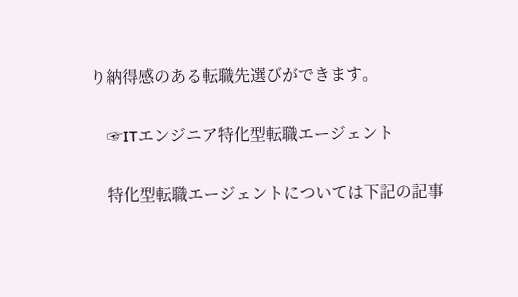り納得感のある転職先選びができます。

    ☞ITエンジニア特化型転職エージェント

    特化型転職エージェントについては下記の記事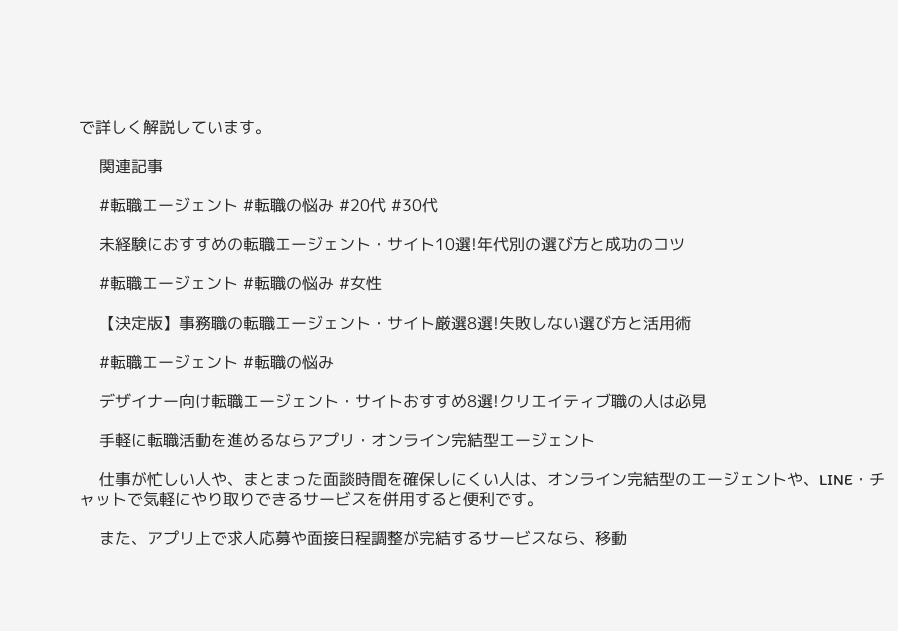で詳しく解説しています。

    関連記事

    #転職エージェント #転職の悩み #20代 #30代

    未経験におすすめの転職エージェント・サイト10選!年代別の選び方と成功のコツ

    #転職エージェント #転職の悩み #女性

    【決定版】事務職の転職エージェント・サイト厳選8選!失敗しない選び方と活用術

    #転職エージェント #転職の悩み

    デザイナー向け転職エージェント・サイトおすすめ8選!クリエイティブ職の人は必見

    手軽に転職活動を進めるならアプリ・オンライン完結型エージェント

    仕事が忙しい人や、まとまった面談時間を確保しにくい人は、オンライン完結型のエージェントや、LINE・チャットで気軽にやり取りできるサービスを併用すると便利です。

    また、アプリ上で求人応募や面接日程調整が完結するサービスなら、移動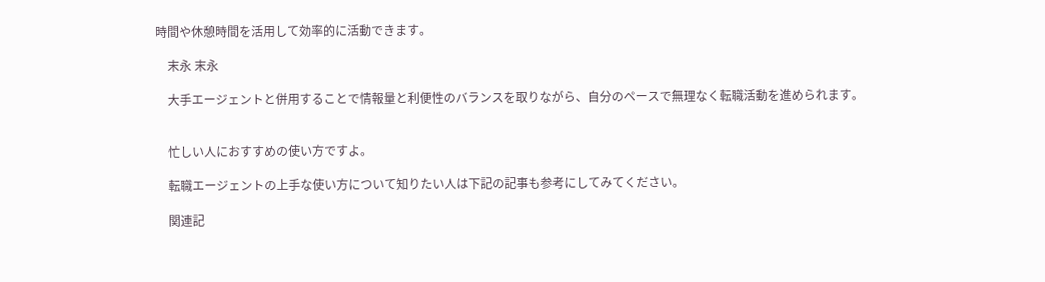時間や休憩時間を活用して効率的に活動できます。

    末永 末永

    大手エージェントと併用することで情報量と利便性のバランスを取りながら、自分のペースで無理なく転職活動を進められます。


    忙しい人におすすめの使い方ですよ。

    転職エージェントの上手な使い方について知りたい人は下記の記事も参考にしてみてください。

    関連記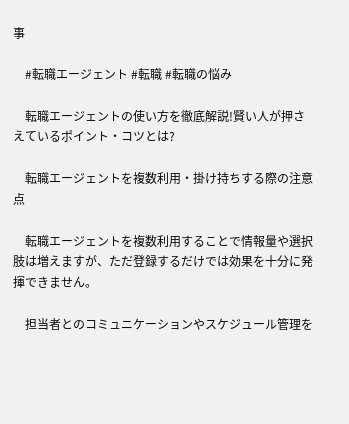事

    #転職エージェント #転職 #転職の悩み

    転職エージェントの使い方を徹底解説!賢い人が押さえているポイント・コツとは?

    転職エージェントを複数利用・掛け持ちする際の注意点

    転職エージェントを複数利用することで情報量や選択肢は増えますが、ただ登録するだけでは効果を十分に発揮できません。

    担当者とのコミュニケーションやスケジュール管理を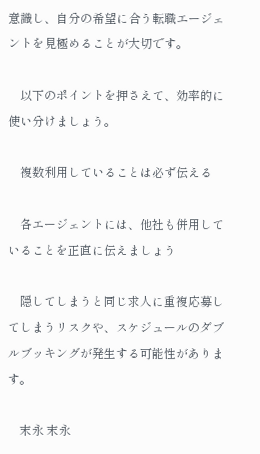意識し、自分の希望に合う転職エージェントを見極めることが大切です。

    以下のポイントを押さえて、効率的に使い分けましょう。

    複数利用していることは必ず伝える

    各エージェントには、他社も併用していることを正直に伝えましょう

    隠してしまうと同じ求人に重複応募してしまうリスクや、スケジュールのダブルブッキングが発生する可能性があります。

    末永 末永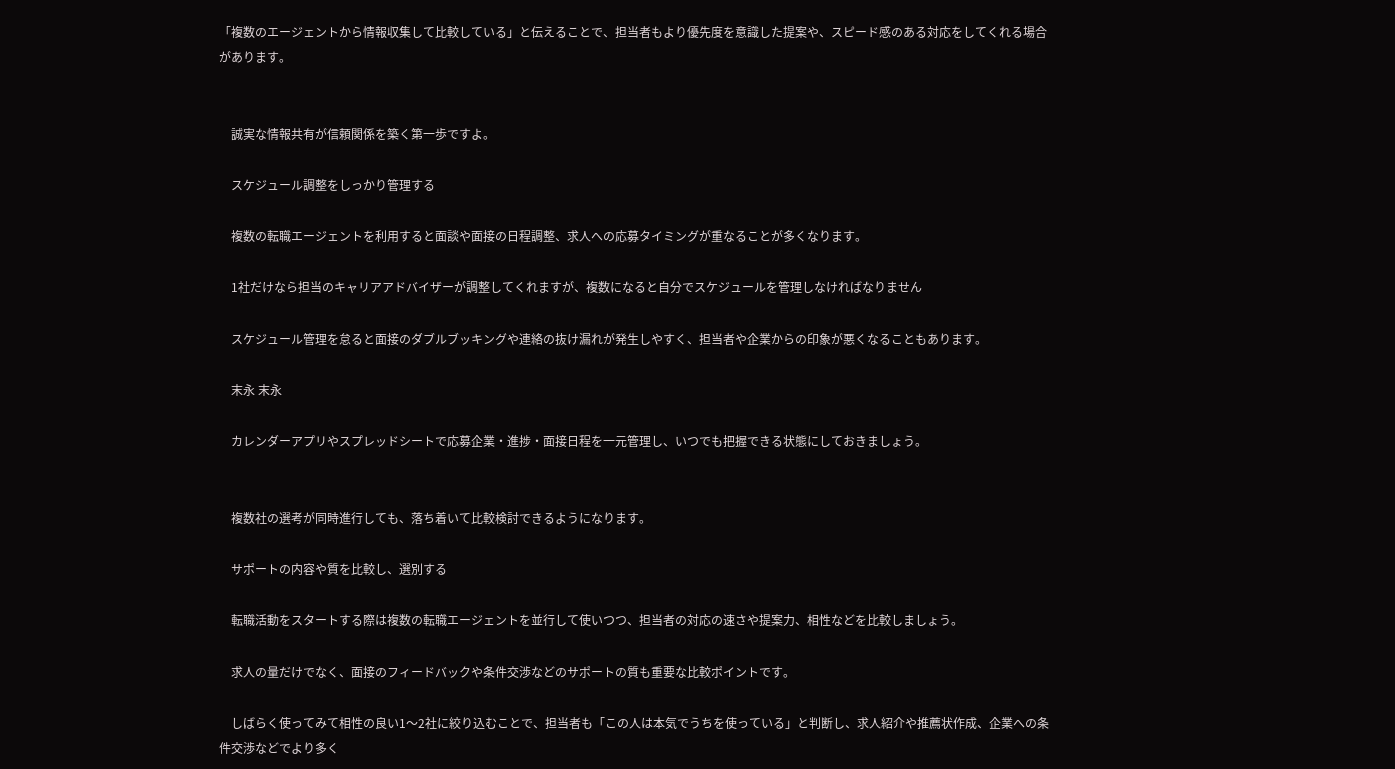「複数のエージェントから情報収集して比較している」と伝えることで、担当者もより優先度を意識した提案や、スピード感のある対応をしてくれる場合があります。


    誠実な情報共有が信頼関係を築く第一歩ですよ。

    スケジュール調整をしっかり管理する

    複数の転職エージェントを利用すると面談や面接の日程調整、求人への応募タイミングが重なることが多くなります。

    1社だけなら担当のキャリアアドバイザーが調整してくれますが、複数になると自分でスケジュールを管理しなければなりません

    スケジュール管理を怠ると面接のダブルブッキングや連絡の抜け漏れが発生しやすく、担当者や企業からの印象が悪くなることもあります。

    末永 末永

    カレンダーアプリやスプレッドシートで応募企業・進捗・面接日程を一元管理し、いつでも把握できる状態にしておきましょう。


    複数社の選考が同時進行しても、落ち着いて比較検討できるようになります。

    サポートの内容や質を比較し、選別する

    転職活動をスタートする際は複数の転職エージェントを並行して使いつつ、担当者の対応の速さや提案力、相性などを比較しましょう。

    求人の量だけでなく、面接のフィードバックや条件交渉などのサポートの質も重要な比較ポイントです。

    しばらく使ってみて相性の良い1〜2社に絞り込むことで、担当者も「この人は本気でうちを使っている」と判断し、求人紹介や推薦状作成、企業への条件交渉などでより多く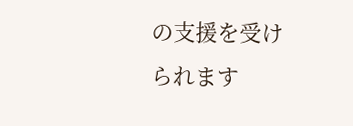の支援を受けられます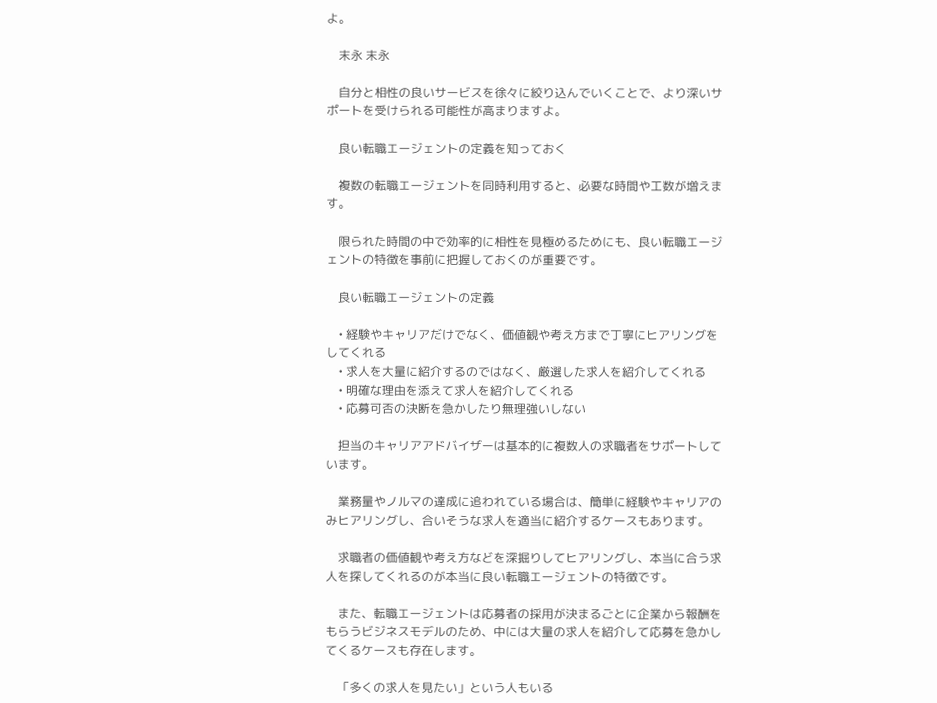よ。

    末永 末永

    自分と相性の良いサービスを徐々に絞り込んでいくことで、より深いサポートを受けられる可能性が高まりますよ。

    良い転職エージェントの定義を知っておく

    複数の転職エージェントを同時利用すると、必要な時間や工数が増えます。

    限られた時間の中で効率的に相性を見極めるためにも、良い転職エージェントの特徴を事前に把握しておくのが重要です。

    良い転職エージェントの定義

    • 経験やキャリアだけでなく、価値観や考え方まで丁寧にヒアリングをしてくれる
    • 求人を大量に紹介するのではなく、厳選した求人を紹介してくれる
    • 明確な理由を添えて求人を紹介してくれる
    • 応募可否の決断を急かしたり無理強いしない

    担当のキャリアアドバイザーは基本的に複数人の求職者をサポートしています。

    業務量やノルマの達成に追われている場合は、簡単に経験やキャリアのみヒアリングし、合いそうな求人を適当に紹介するケースもあります。

    求職者の価値観や考え方などを深掘りしてヒアリングし、本当に合う求人を探してくれるのが本当に良い転職エージェントの特徴です。

    また、転職エージェントは応募者の採用が決まるごとに企業から報酬をもらうビジネスモデルのため、中には大量の求人を紹介して応募を急かしてくるケースも存在します。

    「多くの求人を見たい」という人もいる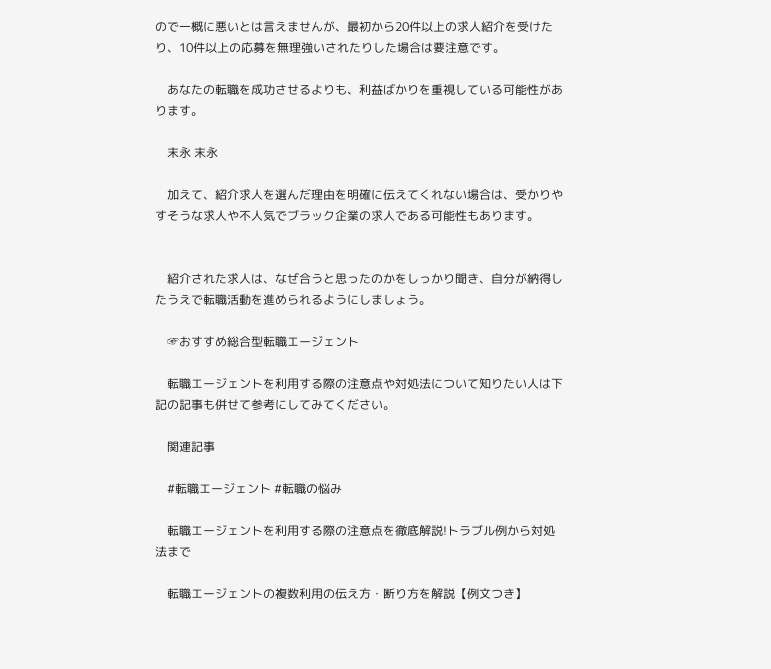ので一概に悪いとは言えませんが、最初から20件以上の求人紹介を受けたり、10件以上の応募を無理強いされたりした場合は要注意です。

    あなたの転職を成功させるよりも、利益ばかりを重視している可能性があります。

    末永 末永

    加えて、紹介求人を選んだ理由を明確に伝えてくれない場合は、受かりやすそうな求人や不人気でブラック企業の求人である可能性もあります。


    紹介された求人は、なぜ合うと思ったのかをしっかり聞き、自分が納得したうえで転職活動を進められるようにしましょう。

    ☞おすすめ総合型転職エージェント

    転職エージェントを利用する際の注意点や対処法について知りたい人は下記の記事も併せて参考にしてみてください。

    関連記事

    #転職エージェント #転職の悩み

    転職エージェントを利用する際の注意点を徹底解説!トラブル例から対処法まで

    転職エージェントの複数利用の伝え方・断り方を解説【例文つき】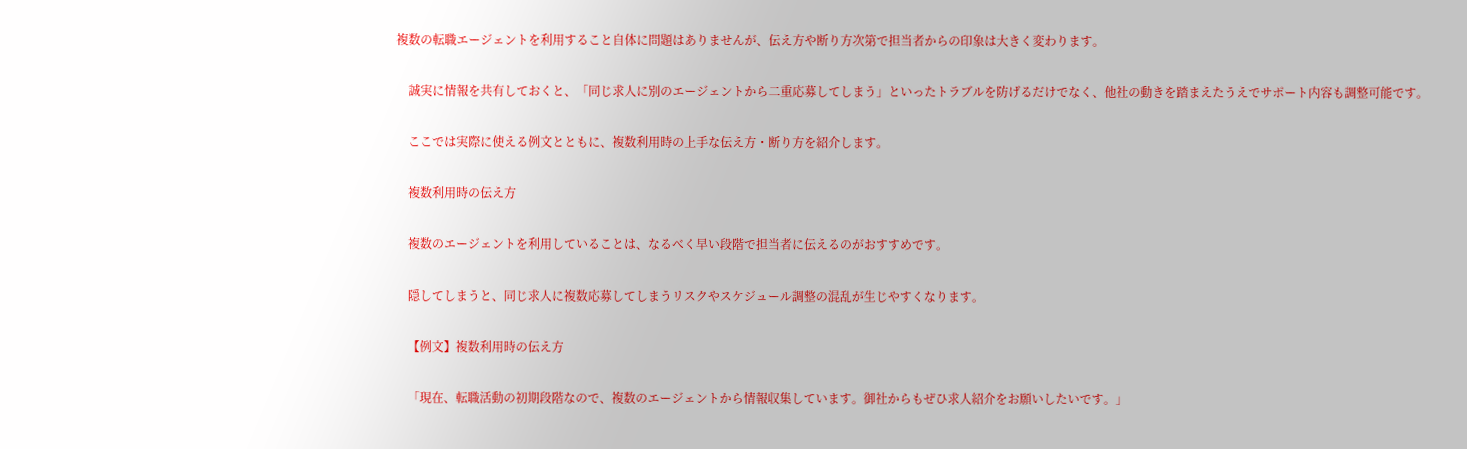複数の転職エージェントを利用すること自体に問題はありませんが、伝え方や断り方次第で担当者からの印象は大きく変わります。

    誠実に情報を共有しておくと、「同じ求人に別のエージェントから二重応募してしまう」といったトラブルを防げるだけでなく、他社の動きを踏まえたうえでサポート内容も調整可能です。

    ここでは実際に使える例文とともに、複数利用時の上手な伝え方・断り方を紹介します。

    複数利用時の伝え方

    複数のエージェントを利用していることは、なるべく早い段階で担当者に伝えるのがおすすめです。

    隠してしまうと、同じ求人に複数応募してしまうリスクやスケジュール調整の混乱が生じやすくなります。

    【例文】複数利用時の伝え方

    「現在、転職活動の初期段階なので、複数のエージェントから情報収集しています。御社からもぜひ求人紹介をお願いしたいです。」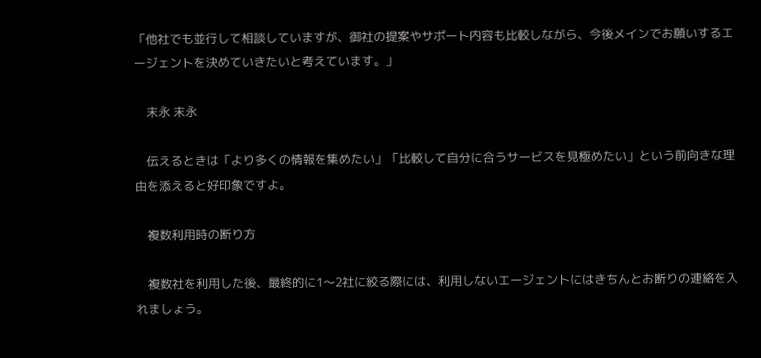「他社でも並行して相談していますが、御社の提案やサポート内容も比較しながら、今後メインでお願いするエージェントを決めていきたいと考えています。」

    末永 末永

    伝えるときは「より多くの情報を集めたい」「比較して自分に合うサービスを見極めたい」という前向きな理由を添えると好印象ですよ。

    複数利用時の断り方

    複数社を利用した後、最終的に1〜2社に絞る際には、利用しないエージェントにはきちんとお断りの連絡を入れましょう。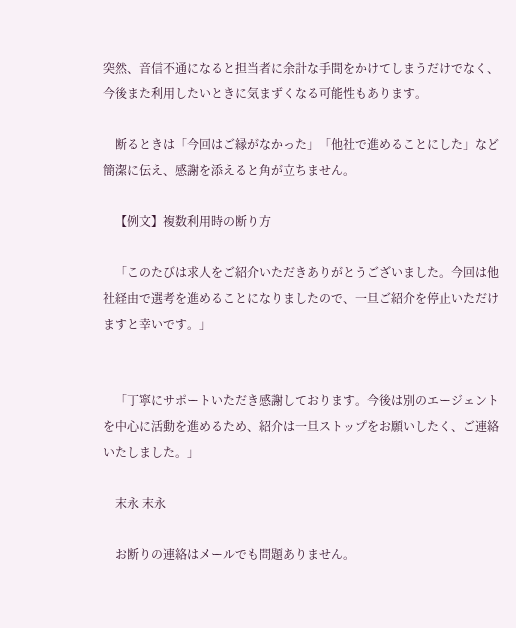突然、音信不通になると担当者に余計な手間をかけてしまうだけでなく、今後また利用したいときに気まずくなる可能性もあります。

    断るときは「今回はご縁がなかった」「他社で進めることにした」など簡潔に伝え、感謝を添えると角が立ちません。

    【例文】複数利用時の断り方

    「このたびは求人をご紹介いただきありがとうございました。今回は他社経由で選考を進めることになりましたので、一旦ご紹介を停止いただけますと幸いです。」


    「丁寧にサポートいただき感謝しております。今後は別のエージェントを中心に活動を進めるため、紹介は一旦ストップをお願いしたく、ご連絡いたしました。」

    末永 末永

    お断りの連絡はメールでも問題ありません。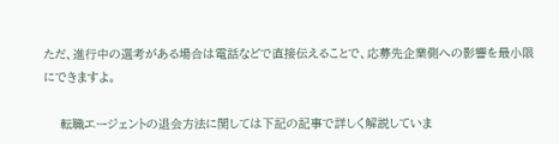ただ、進行中の選考がある場合は電話などで直接伝えることで、応募先企業側への影響を最小限にできますよ。

    転職エージェントの退会方法に関しては下記の記事で詳しく解説していま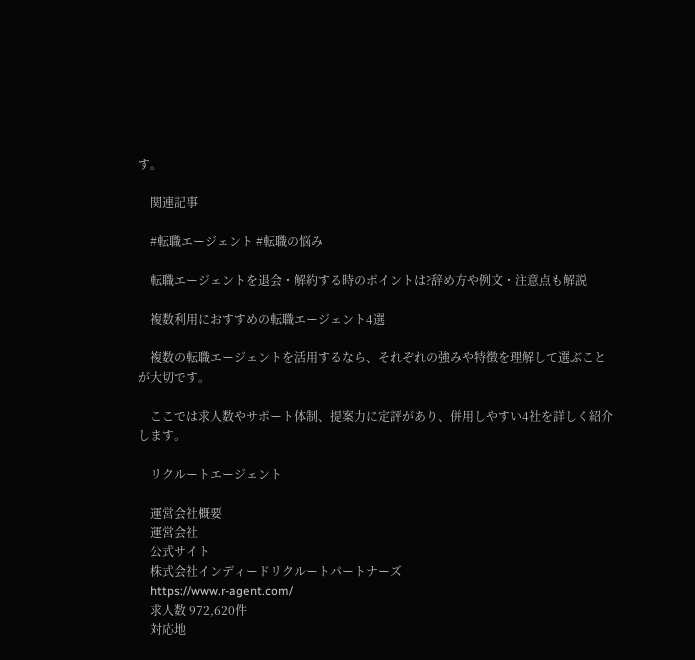す。

    関連記事

    #転職エージェント #転職の悩み

    転職エージェントを退会・解約する時のポイントは?辞め方や例文・注意点も解説

    複数利用におすすめの転職エージェント4選

    複数の転職エージェントを活用するなら、それぞれの強みや特徴を理解して選ぶことが大切です。

    ここでは求人数やサポート体制、提案力に定評があり、併用しやすい4社を詳しく紹介します。

    リクルートエージェント

    運営会社概要
    運営会社
    公式サイト
    株式会社インディードリクルートパートナーズ
    https://www.r-agent.com/
    求人数 972,620件
    対応地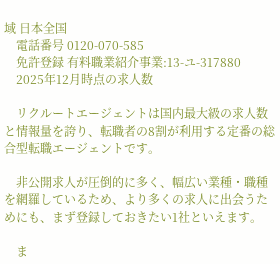域 日本全国
    電話番号 0120-070-585
    免許登録 有料職業紹介事業:13-ユ-317880
    2025年12月時点の求人数

    リクルートエージェントは国内最大級の求人数と情報量を誇り、転職者の8割が利用する定番の総合型転職エージェントです。

    非公開求人が圧倒的に多く、幅広い業種・職種を網羅しているため、より多くの求人に出会うためにも、まず登録しておきたい1社といえます。

    ま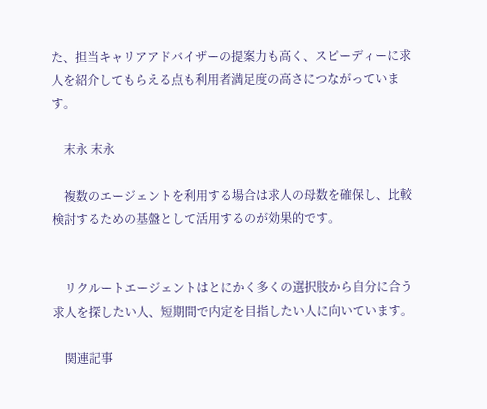た、担当キャリアアドバイザーの提案力も高く、スピーディーに求人を紹介してもらえる点も利用者満足度の高さにつながっています。

    末永 末永

    複数のエージェントを利用する場合は求人の母数を確保し、比較検討するための基盤として活用するのが効果的です。


    リクルートエージェントはとにかく多くの選択肢から自分に合う求人を探したい人、短期間で内定を目指したい人に向いています。

    関連記事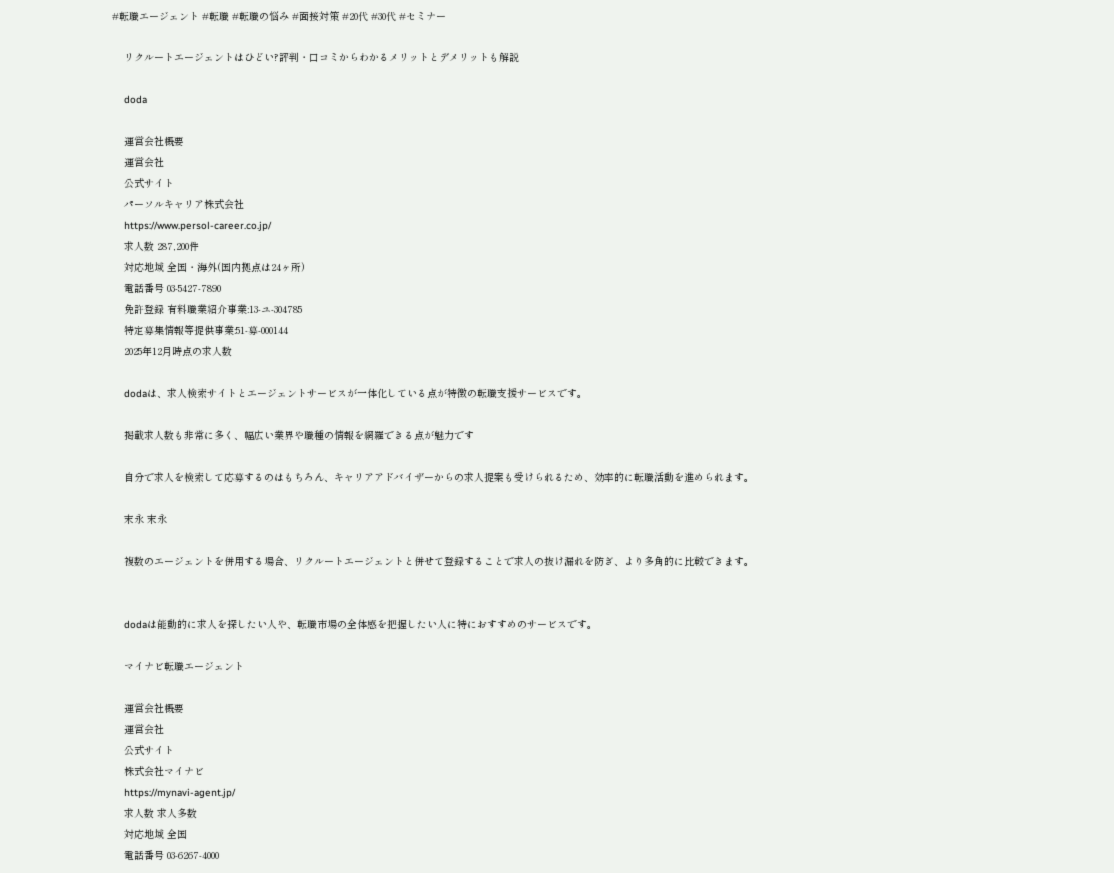#転職エージェント #転職 #転職の悩み #面接対策 #20代 #30代 #セミナー

    リクルートエージェントはひどい?評判・口コミからわかるメリットとデメリットも解説

    doda

    運営会社概要
    運営会社
    公式サイト
    パーソルキャリア株式会社
    https://www.persol-career.co.jp/
    求人数 287,200件
    対応地域 全国・海外(国内拠点は24ヶ所)
    電話番号 03-5427-7890
    免許登録 有料職業紹介事業:13-ユ-304785
    特定募集情報等提供事業:51-募-000144
    2025年12月時点の求人数

    dodaは、求人検索サイトとエージェントサービスが一体化している点が特徴の転職支援サービスです。

    掲載求人数も非常に多く、幅広い業界や職種の情報を網羅できる点が魅力です

    自分で求人を検索して応募するのはもちろん、キャリアアドバイザーからの求人提案も受けられるため、効率的に転職活動を進められます。

    末永 末永

    複数のエージェントを併用する場合、リクルートエージェントと併せて登録することで求人の抜け漏れを防ぎ、より多角的に比較できます。


    dodaは能動的に求人を探したい人や、転職市場の全体感を把握したい人に特におすすめのサービスです。

    マイナビ転職エージェント

    運営会社概要
    運営会社
    公式サイト
    株式会社マイナビ
    https://mynavi-agent.jp/
    求人数 求人多数
    対応地域 全国
    電話番号 03-6267-4000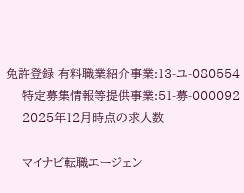免許登録 有料職業紹介事業:13-ユ-080554
    特定募集情報等提供事業:51-募-000092
    2025年12月時点の求人数

    マイナビ転職エージェン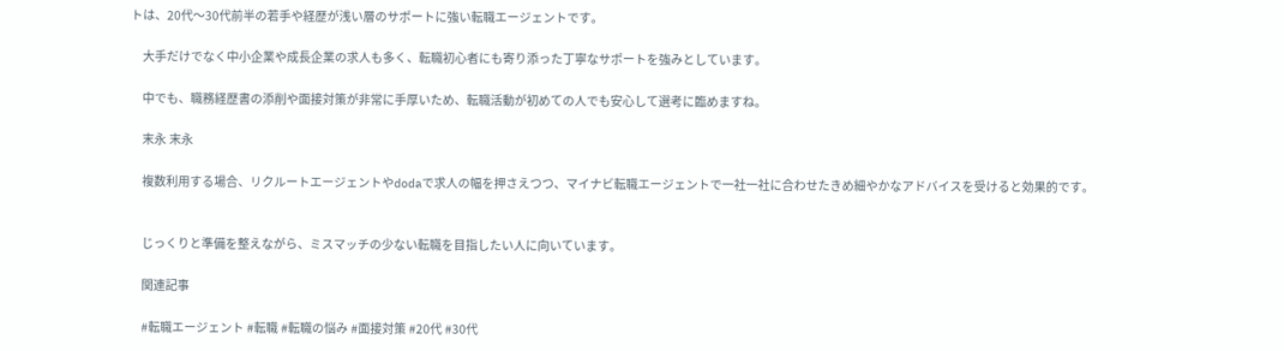トは、20代〜30代前半の若手や経歴が浅い層のサポートに強い転職エージェントです。

    大手だけでなく中小企業や成長企業の求人も多く、転職初心者にも寄り添った丁寧なサポートを強みとしています。

    中でも、職務経歴書の添削や面接対策が非常に手厚いため、転職活動が初めての人でも安心して選考に臨めますね。

    末永 末永

    複数利用する場合、リクルートエージェントやdodaで求人の幅を押さえつつ、マイナビ転職エージェントで一社一社に合わせたきめ細やかなアドバイスを受けると効果的です。


    じっくりと準備を整えながら、ミスマッチの少ない転職を目指したい人に向いています。

    関連記事

    #転職エージェント #転職 #転職の悩み #面接対策 #20代 #30代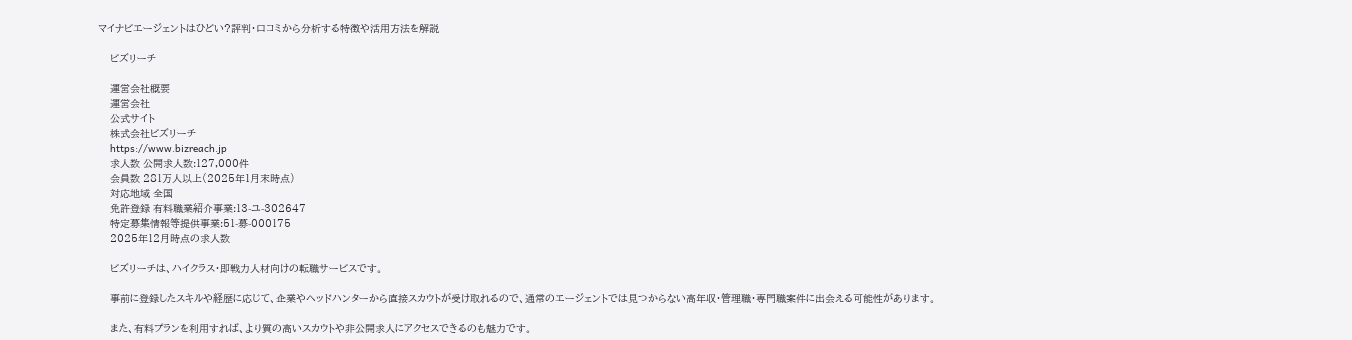マイナビエージェントはひどい?評判・口コミから分析する特徴や活用方法を解説

    ビズリーチ

    運営会社概要
    運営会社
    公式サイト
    株式会社ビズリーチ
    https://www.bizreach.jp
    求人数 公開求人数:127,000件
    会員数 281万人以上(2025年1月末時点)
    対応地域 全国
    免許登録 有料職業紹介事業:13-ユ-302647
    特定募集情報等提供事業:51-募-000175
    2025年12月時点の求人数

    ビズリーチは、ハイクラス・即戦力人材向けの転職サービスです。

    事前に登録したスキルや経歴に応じて、企業やヘッドハンターから直接スカウトが受け取れるので、通常のエージェントでは見つからない高年収・管理職・専門職案件に出会える可能性があります。

    また、有料プランを利用すれば、より質の高いスカウトや非公開求人にアクセスできるのも魅力です。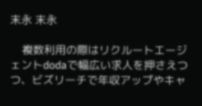末永 末永

    複数利用の際はリクルートエージェントdodaで幅広い求人を押さえつつ、ビズリーチで年収アップやキャ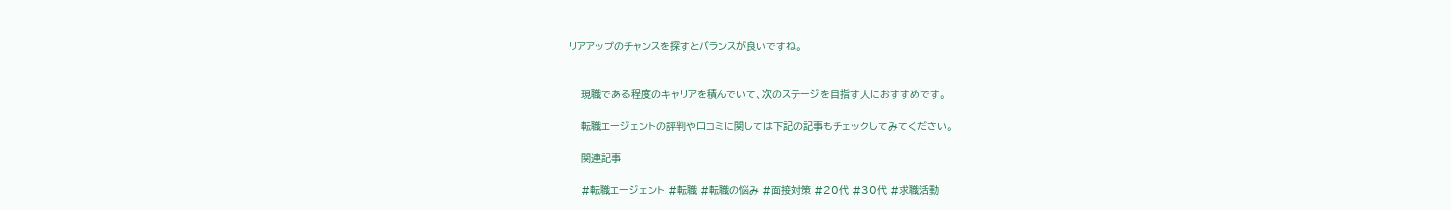リアアップのチャンスを探すとバランスが良いですね。


    現職である程度のキャリアを積んでいて、次のステージを目指す人におすすめです。

    転職エージェントの評判や口コミに関しては下記の記事もチェックしてみてください。

    関連記事

    #転職エージェント #転職 #転職の悩み #面接対策 #20代 #30代 #求職活動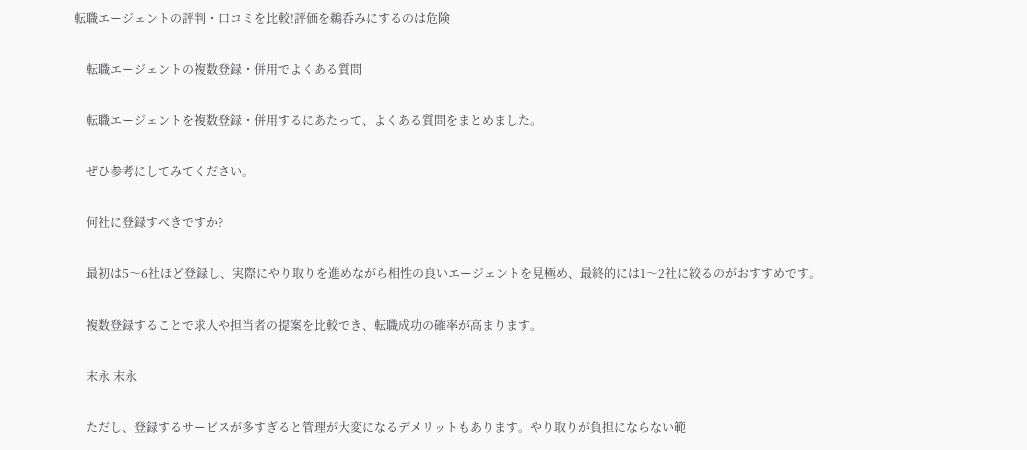転職エージェントの評判・口コミを比較!評価を鵜呑みにするのは危険

    転職エージェントの複数登録・併用でよくある質問

    転職エージェントを複数登録・併用するにあたって、よくある質問をまとめました。

    ぜひ参考にしてみてください。

    何社に登録すべきですか?

    最初は5〜6社ほど登録し、実際にやり取りを進めながら相性の良いエージェントを見極め、最終的には1〜2社に絞るのがおすすめです。

    複数登録することで求人や担当者の提案を比較でき、転職成功の確率が高まります。

    末永 末永

    ただし、登録するサービスが多すぎると管理が大変になるデメリットもあります。やり取りが負担にならない範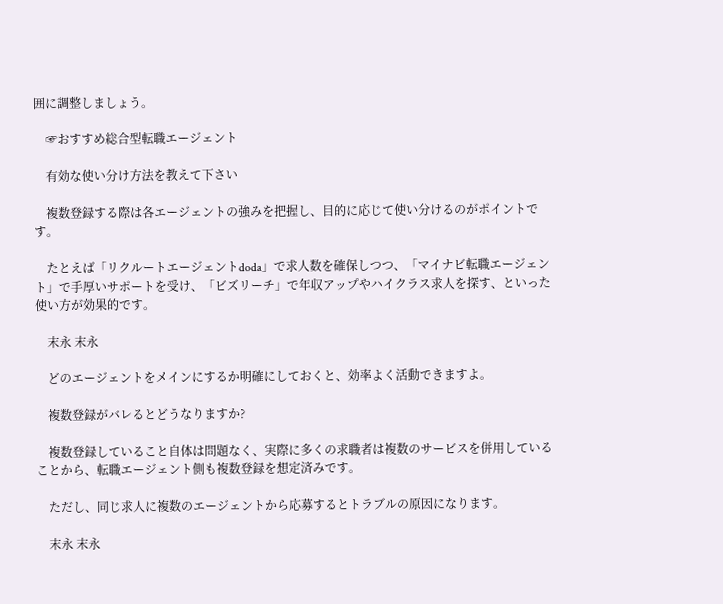囲に調整しましょう。

    ☞おすすめ総合型転職エージェント

    有効な使い分け方法を教えて下さい

    複数登録する際は各エージェントの強みを把握し、目的に応じて使い分けるのがポイントです。

    たとえば「リクルートエージェントdoda」で求人数を確保しつつ、「マイナビ転職エージェント」で手厚いサポートを受け、「ビズリーチ」で年収アップやハイクラス求人を探す、といった使い方が効果的です。

    末永 末永

    どのエージェントをメインにするか明確にしておくと、効率よく活動できますよ。

    複数登録がバレるとどうなりますか?

    複数登録していること自体は問題なく、実際に多くの求職者は複数のサービスを併用していることから、転職エージェント側も複数登録を想定済みです。

    ただし、同じ求人に複数のエージェントから応募するとトラブルの原因になります。

    末永 末永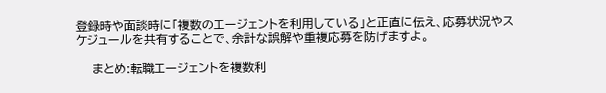登録時や面談時に「複数のエージェントを利用している」と正直に伝え、応募状況やスケジュールを共有することで、余計な誤解や重複応募を防げますよ。

    まとめ:転職エージェントを複数利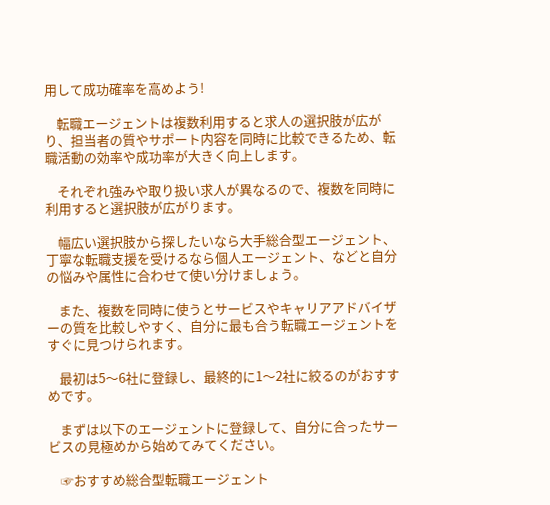用して成功確率を高めよう!

    転職エージェントは複数利用すると求人の選択肢が広がり、担当者の質やサポート内容を同時に比較できるため、転職活動の効率や成功率が大きく向上します。

    それぞれ強みや取り扱い求人が異なるので、複数を同時に利用すると選択肢が広がります。

    幅広い選択肢から探したいなら大手総合型エージェント、丁寧な転職支援を受けるなら個人エージェント、などと自分の悩みや属性に合わせて使い分けましょう。

    また、複数を同時に使うとサービスやキャリアアドバイザーの質を比較しやすく、自分に最も合う転職エージェントをすぐに見つけられます。

    最初は5〜6社に登録し、最終的に1〜2社に絞るのがおすすめです。

    まずは以下のエージェントに登録して、自分に合ったサービスの見極めから始めてみてください。

    ☞おすすめ総合型転職エージェント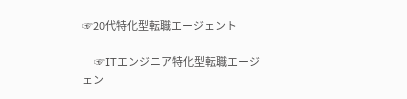☞20代特化型転職エージェント

    ☞ITエンジニア特化型転職エージェン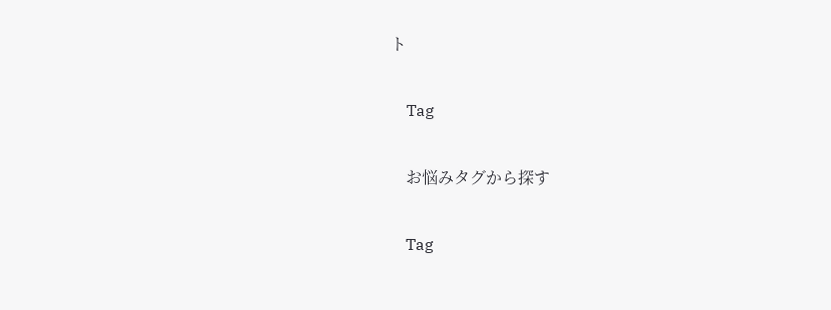ト

    Tag

    お悩みタグから探す

    Tag